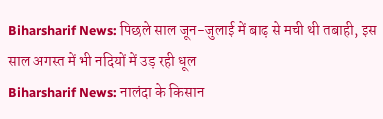Biharsharif News: पिछले साल जून-जुलाई में बाढ़ से मची थी तबाही, इस साल अगस्त में भी नदियों में उड़ रही धूल
Biharsharif News: नालंदा के किसान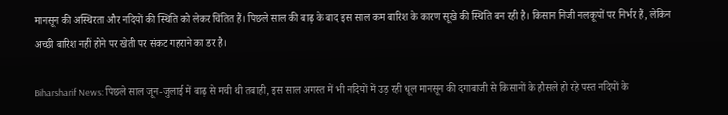मानसून की अस्थिरता और नदियों की स्थिति को लेकर चिंतित हैं। पिछले साल की बाढ़ के बाद इस साल कम बारिश के कारण सूखे की स्थिति बन रही है। किसान निजी नलकूपों पर निर्भर हैं, लेकिन अच्छी बारिश नहीं होने पर खेती पर संकट गहराने का डर है।

Biharsharif News: पिछले साल जून-जुलाई में बाढ़ से मची थी तबाही, इस साल अगस्त में भी नदियों में उड़ रही धूल मानसून की दगाबाजी से किसानों के हौसले हो रहे पस्त नदियों के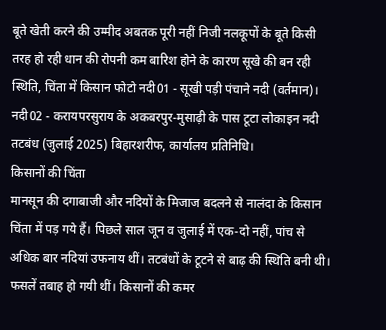बूते खेती करने की उम्मीद अबतक पूरी नहीं निजी नलकूपों के बूते किसी तरह हो रही धान की रोपनी कम बारिश होने के कारण सूखे की बन रही स्थिति, चिंता में किसान फोटो नदी01 - सूखी पड़ी पंचाने नदी (वर्तमान)। नदी02 - करायपरसुराय के अकबरपुर-मुसाढ़ी के पास टूटा लोकाइन नदी तटबंध (जुलाई 2025) बिहारशरीफ, कार्यालय प्रतिनिधि।
किसानों की चिंता
मानसून की दगाबाजी और नदियों के मिजाज बदलने से नालंदा के किसान चिंता में पड़ गये हैं। पिछले साल जून व जुलाई में एक-दो नहीं, पांच से अधिक बार नदियां उफनाय थीं। तटबंधों के टूटने से बाढ़ की स्थिति बनी थी। फसलें तबाह हो गयी थीं। किसानों की कमर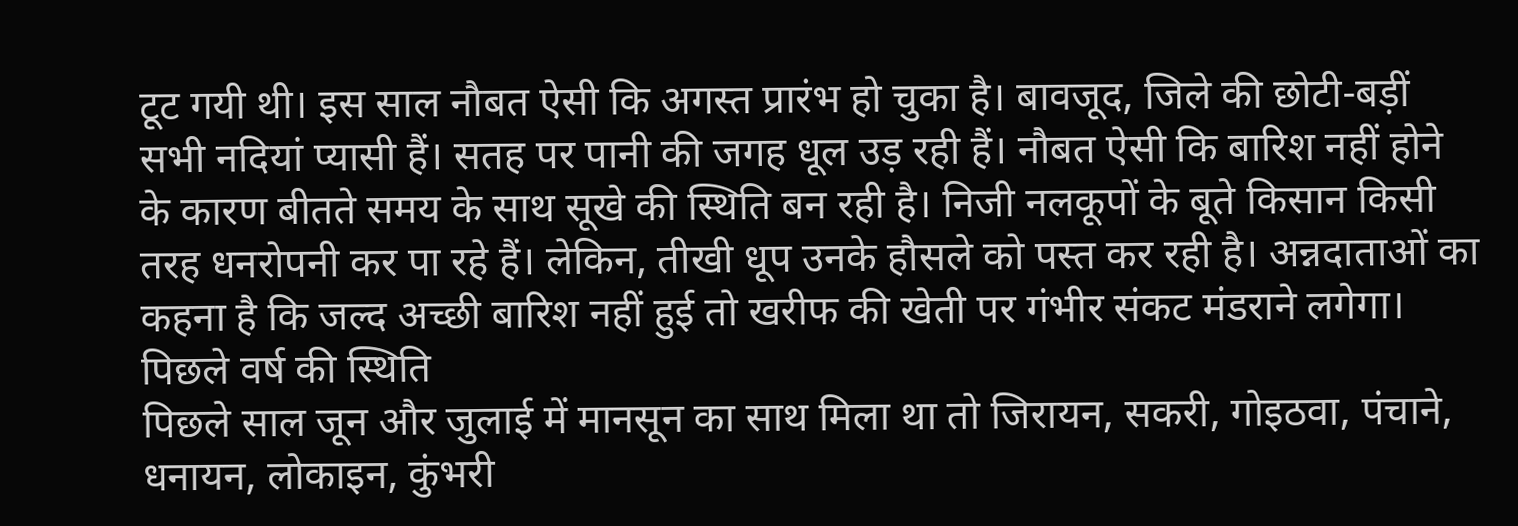टूट गयी थी। इस साल नौबत ऐसी कि अगस्त प्रारंभ हो चुका है। बावजूद, जिले की छोटी-बड़ीं सभी नदियां प्यासी हैं। सतह पर पानी की जगह धूल उड़ रही हैं। नौबत ऐसी कि बारिश नहीं होने के कारण बीतते समय के साथ सूखे की स्थिति बन रही है। निजी नलकूपों के बूते किसान किसी तरह धनरोपनी कर पा रहे हैं। लेकिन, तीखी धूप उनके हौसले को पस्त कर रही है। अन्नदाताओं का कहना है कि जल्द अच्छी बारिश नहीं हुई तो खरीफ की खेती पर गंभीर संकट मंडराने लगेगा।
पिछले वर्ष की स्थिति
पिछले साल जून और जुलाई में मानसून का साथ मिला था तो जिरायन, सकरी, गोइठवा, पंचाने, धनायन, लोकाइन, कुंभरी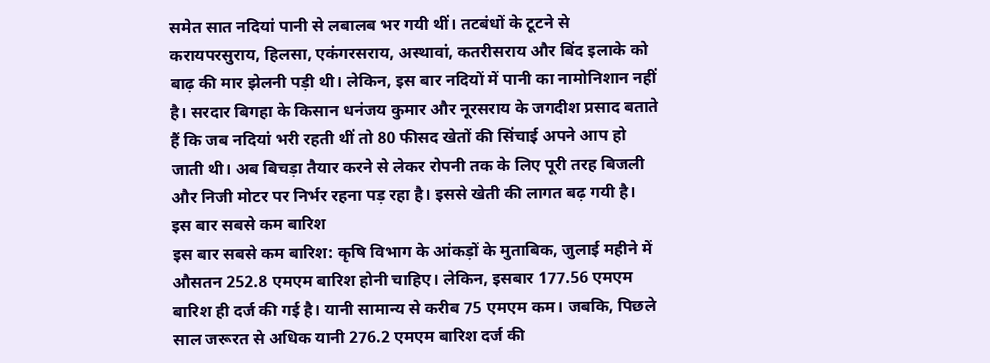समेत सात नदियां पानी से लबालब भर गयी थीं। तटबंधों के टूटने से करायपरसुराय, हिलसा, एकंगरसराय, अस्थावां, कतरीसराय और बिंद इलाके को बाढ़ की मार झेलनी पड़ी थी। लेकिन, इस बार नदियों में पानी का नामोनिशान नहीं है। सरदार बिगहा के किसान धनंजय कुमार और नूरसराय के जगदीश प्रसाद बताते हैं कि जब नदियां भरी रहती थीं तो 80 फीसद खेतों की सिंचाई अपने आप हो जाती थी। अब बिचड़ा तैयार करने से लेकर रोपनी तक के लिए पूरी तरह बिजली और निजी मोटर पर निर्भर रहना पड़ रहा है। इससे खेती की लागत बढ़ गयी है।
इस बार सबसे कम बारिश
इस बार सबसे कम बारिश: कृषि विभाग के आंकड़ों के मुताबिक, जुलाई महीने में औसतन 252.8 एमएम बारिश होनी चाहिए। लेकिन, इसबार 177.56 एमएम बारिश ही दर्ज की गई है। यानी सामान्य से करीब 75 एमएम कम। जबकि, पिछले साल जरूरत से अधिक यानी 276.2 एमएम बारिश दर्ज की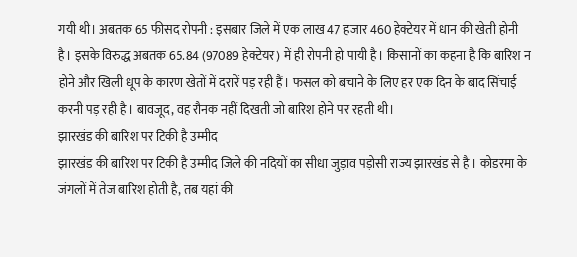गयी थी। अबतक 65 फीसद रोपनी : इसबार जिले में एक लाख 47 हजार 460 हेक्टेयर में धान की खेती होनी है। इसके विरुद्ध अबतक 65.84 (97089 हेक्टेयर) में ही रोपनी हो पायी है। किसानों का कहना है कि बारिश न होने और खिली धूप के कारण खेतों में दरारें पड़ रही हैं। फसल को बचाने के लिए हर एक दिन के बाद सिंचाई करनी पड़ रही है। बावजूद, वह रौनक नहीं दिखती जो बारिश होने पर रहती थी।
झारखंड की बारिश पर टिकी है उम्मीद
झारखंड की बारिश पर टिकी है उम्मीद जिले की नदियों का सीधा जुड़ाव पड़ोसी राज्य झारखंड से है। कोडरमा के जंगलों में तेज बारिश होती है, तब यहां की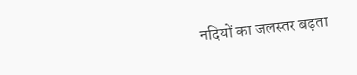नदियों का जलस्तर बढ़ता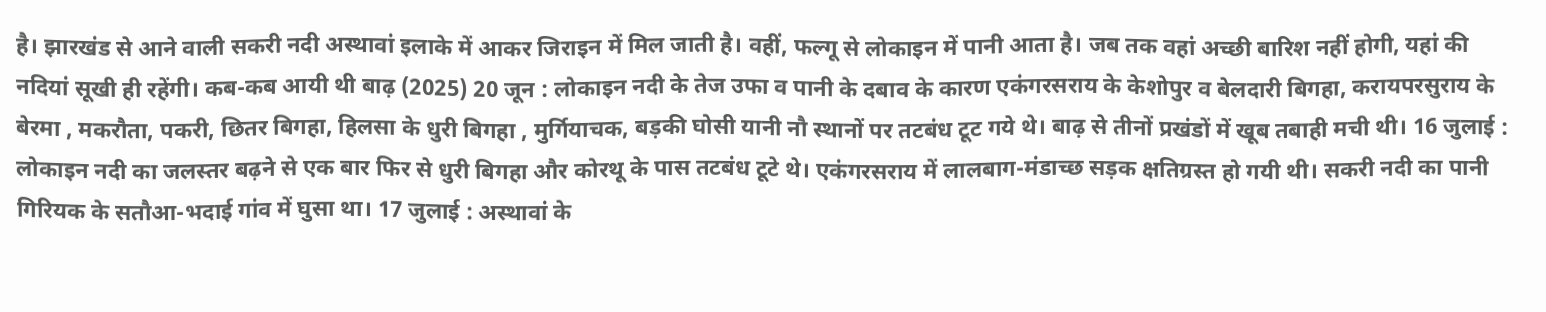है। झारखंड से आने वाली सकरी नदी अस्थावां इलाके में आकर जिराइन में मिल जाती है। वहीं, फल्गू से लोकाइन में पानी आता है। जब तक वहां अच्छी बारिश नहीं होगी, यहां की नदियां सूखी ही रहेंगी। कब-कब आयी थी बाढ़ (2025) 20 जून : लोकाइन नदी के तेज उफा व पानी के दबाव के कारण एकंगरसराय के केशोपुर व बेलदारी बिगहा, करायपरसुराय के बेरमा , मकरौता, पकरी, छितर बिगहा, हिलसा के धुरी बिगहा , मुर्गियाचक, बड़की घोसी यानी नौ स्थानों पर तटबंध टूट गये थे। बाढ़ से तीनों प्रखंडों में खूब तबाही मची थी। 16 जुलाई : लोकाइन नदी का जलस्तर बढ़ने से एक बार फिर से धुरी बिगहा और कोरथू के पास तटबंध टूटे थे। एकंगरसराय में लालबाग-मंडाच्छ सड़क क्षतिग्रस्त हो गयी थी। सकरी नदी का पानी गिरियक के सतौआ-भदाई गांव में घुसा था। 17 जुलाई : अस्थावां के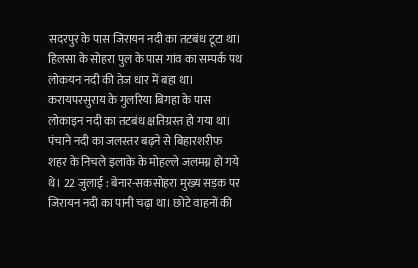सदरपुर के पास जिरायन नदी का तटबंध टूटा था। हिलसा के सोहरा पुल के पास गांव का सम्पर्क पथ लोकयन नदी की तेज धार में बहा था। करायपरसुराय के गुलरिया बिगहा के पास लोकाइन नदी का तटबंध क्षतिग्रस्त हो गया था। पंचाने नदी का जलस्तर बढ़ने से बिहारशरीफ शहर के निचले इलाके के मोहल्ले जलमग्न हो गये थे। 22 जुलाई : बेनार-सकसोहरा मुख्य सड़क पर जिरायन नदी का पानी चढ़ा था। छोटे वाहनों की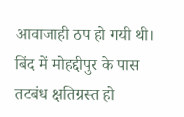आवाजाही ठप हो गयी थी। बिंद में मोहद्दीपुर के पास तटबंध क्षतिग्रस्त हो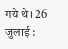गये थे। 26 जुलाई :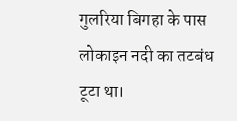गुलरिया बिगहा के पास लोकाइन नदी का तटबंध टूटा था।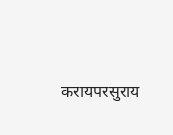करायपरसुराय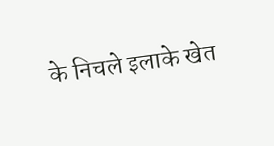के निचले इलाके खेत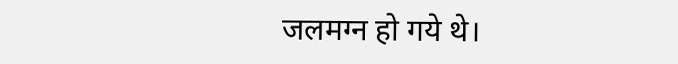जलमग्न हो गये थे।